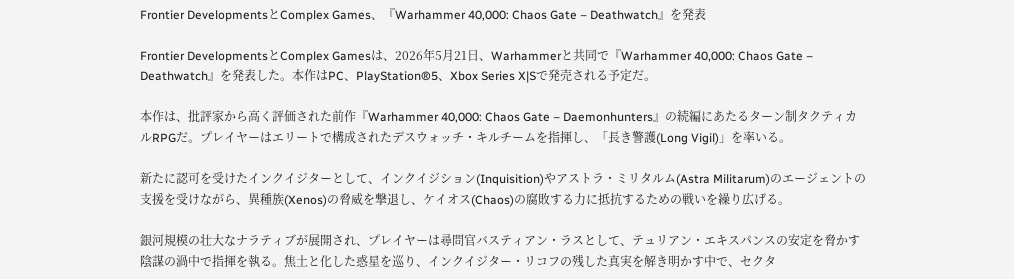Frontier DevelopmentsとComplex Games、『Warhammer 40,000: Chaos Gate – Deathwatch』を発表

Frontier DevelopmentsとComplex Gamesは、2026年5月21日、Warhammerと共同で『Warhammer 40,000: Chaos Gate – Deathwatch』を発表した。本作はPC、PlayStation®5、Xbox Series X|Sで発売される予定だ。

本作は、批評家から高く評価された前作『Warhammer 40,000: Chaos Gate – Daemonhunters』の続編にあたるターン制タクティカルRPGだ。プレイヤーはエリートで構成されたデスウォッチ・キルチームを指揮し、「長き警護(Long Vigil)」を率いる。

新たに認可を受けたインクイジターとして、インクイジション(Inquisition)やアストラ・ミリタルム(Astra Militarum)のエージェントの支援を受けながら、異種族(Xenos)の脅威を撃退し、ケイオス(Chaos)の腐敗する力に抵抗するための戦いを繰り広げる。

銀河規模の壮大なナラティブが展開され、プレイヤーは尋問官バスティアン・ラスとして、テュリアン・エキスパンスの安定を脅かす陰謀の渦中で指揮を執る。焦土と化した惑星を巡り、インクイジター・リコフの残した真実を解き明かす中で、セクタ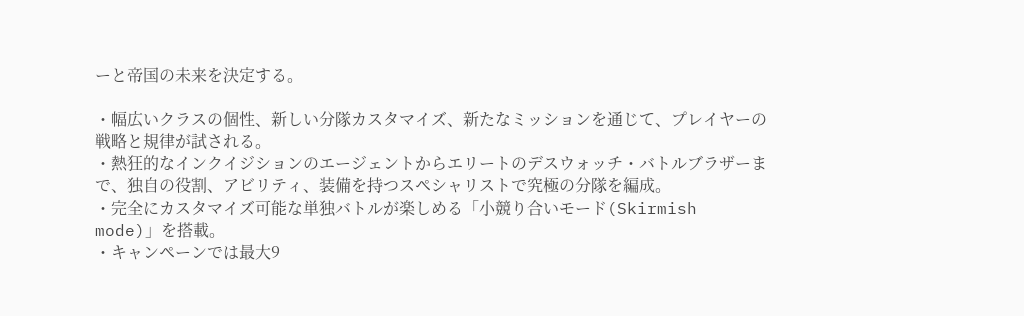ーと帝国の未来を決定する。

・幅広いクラスの個性、新しい分隊カスタマイズ、新たなミッションを通じて、プレイヤーの戦略と規律が試される。
・熱狂的なインクイジションのエージェントからエリートのデスウォッチ・バトルブラザーまで、独自の役割、アビリティ、装備を持つスペシャリストで究極の分隊を編成。
・完全にカスタマイズ可能な単独バトルが楽しめる「小競り合いモード(Skirmish mode)」を搭載。
・キャンペーンでは最大9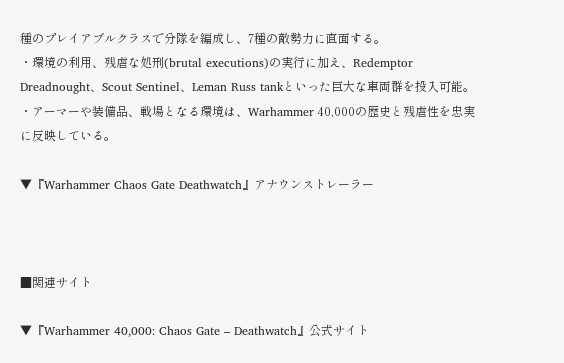種のプレイアブルクラスで分隊を編成し、7種の敵勢力に直面する。
・環境の利用、残虐な処刑(brutal executions)の実行に加え、Redemptor Dreadnought、Scout Sentinel、Leman Russ tankといった巨大な車両群を投入可能。
・アーマーや装備品、戦場となる環境は、Warhammer 40,000の歴史と残虐性を忠実に反映している。

▼『Warhammer Chaos Gate Deathwatch』アナウンストレーラー



■関連サイト

▼『Warhammer 40,000: Chaos Gate – Deathwatch』公式サイト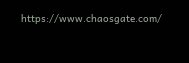https://www.chaosgate.com/